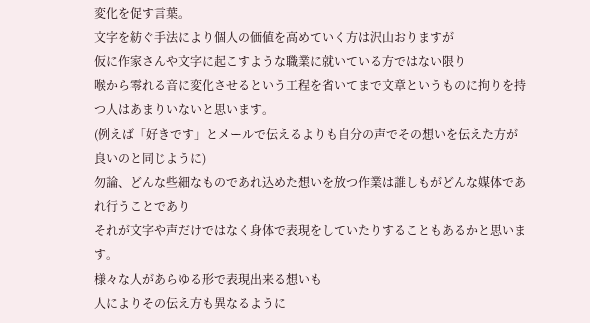変化を促す言葉。
文字を紡ぐ手法により個人の価値を高めていく方は沢山おりますが
仮に作家さんや文字に起こすような職業に就いている方ではない限り
喉から零れる音に変化させるという工程を省いてまで文章というものに拘りを持つ人はあまりいないと思います。
(例えば「好きです」とメールで伝えるよりも自分の声でその想いを伝えた方が良いのと同じように)
勿論、どんな些細なものであれ込めた想いを放つ作業は誰しもがどんな媒体であれ行うことであり
それが文字や声だけではなく身体で表現をしていたりすることもあるかと思います。
様々な人があらゆる形で表現出来る想いも
人によりその伝え方も異なるように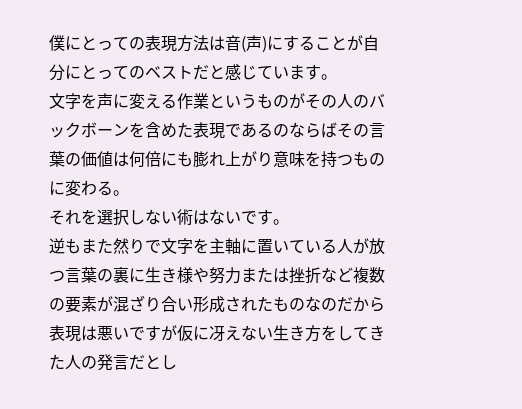僕にとっての表現方法は音(声)にすることが自分にとってのベストだと感じています。
文字を声に変える作業というものがその人のバックボーンを含めた表現であるのならばその言葉の価値は何倍にも膨れ上がり意味を持つものに変わる。
それを選択しない術はないです。
逆もまた然りで文字を主軸に置いている人が放つ言葉の裏に生き様や努力または挫折など複数の要素が混ざり合い形成されたものなのだから
表現は悪いですが仮に冴えない生き方をしてきた人の発言だとし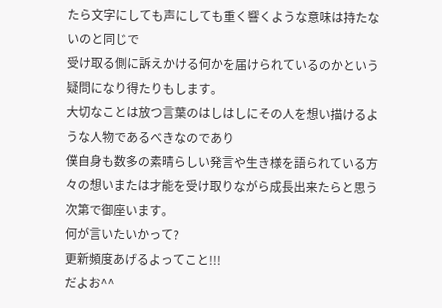たら文字にしても声にしても重く響くような意味は持たないのと同じで
受け取る側に訴えかける何かを届けられているのかという疑問になり得たりもします。
大切なことは放つ言葉のはしはしにその人を想い描けるような人物であるべきなのであり
僕自身も数多の素晴らしい発言や生き様を語られている方々の想いまたは才能を受け取りながら成長出来たらと思う次第で御座います。
何が言いたいかって?
更新頻度あげるよってこと!!!
だよお^^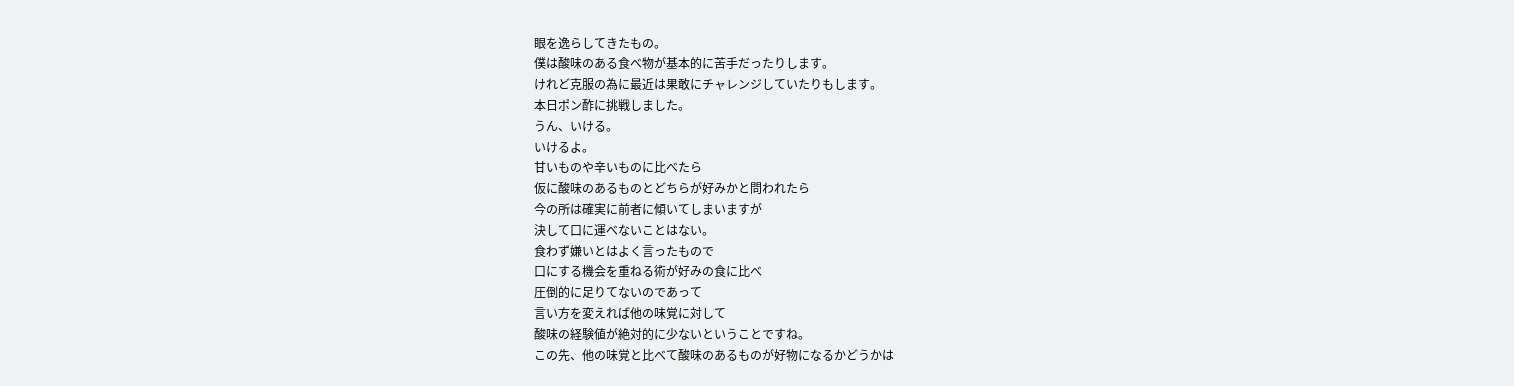眼を逸らしてきたもの。
僕は酸味のある食べ物が基本的に苦手だったりします。
けれど克服の為に最近は果敢にチャレンジしていたりもします。
本日ポン酢に挑戦しました。
うん、いける。
いけるよ。
甘いものや辛いものに比べたら
仮に酸味のあるものとどちらが好みかと問われたら
今の所は確実に前者に傾いてしまいますが
決して口に運べないことはない。
食わず嫌いとはよく言ったもので
口にする機会を重ねる術が好みの食に比べ
圧倒的に足りてないのであって
言い方を変えれば他の味覚に対して
酸味の経験値が絶対的に少ないということですね。
この先、他の味覚と比べて酸味のあるものが好物になるかどうかは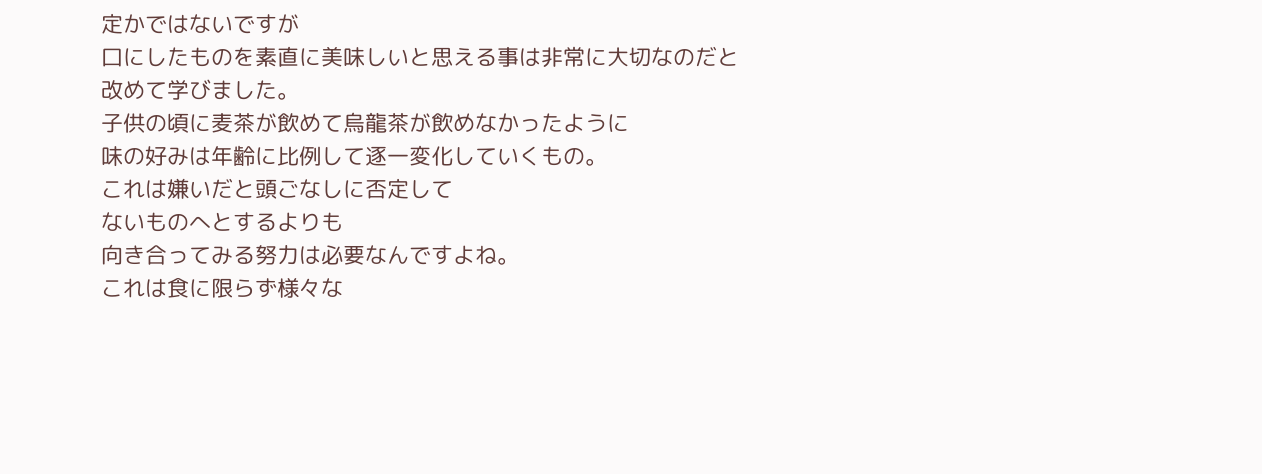定かではないですが
口にしたものを素直に美味しいと思える事は非常に大切なのだと
改めて学びました。
子供の頃に麦茶が飲めて烏龍茶が飲めなかったように
味の好みは年齢に比例して逐一変化していくもの。
これは嫌いだと頭ごなしに否定して
ないものへとするよりも
向き合ってみる努力は必要なんですよね。
これは食に限らず様々な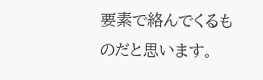要素で絡んでくるものだと思います。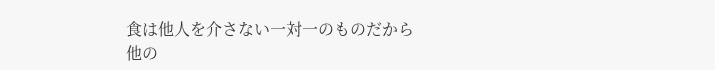食は他人を介さない一対一のものだから
他の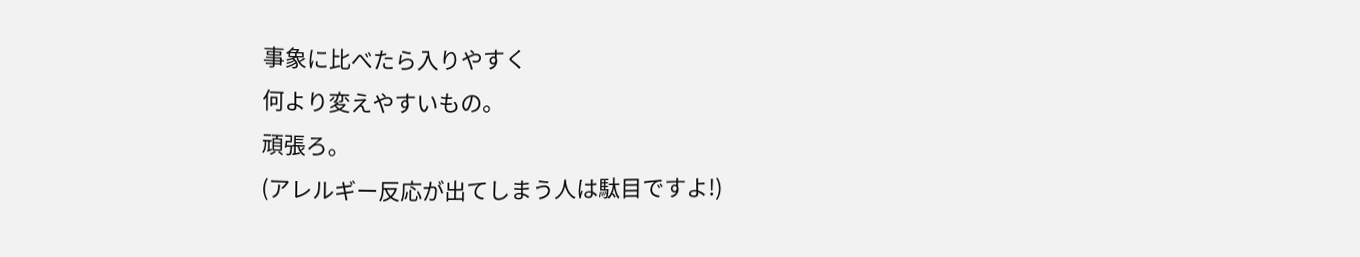事象に比べたら入りやすく
何より変えやすいもの。
頑張ろ。
(アレルギー反応が出てしまう人は駄目ですよ!)